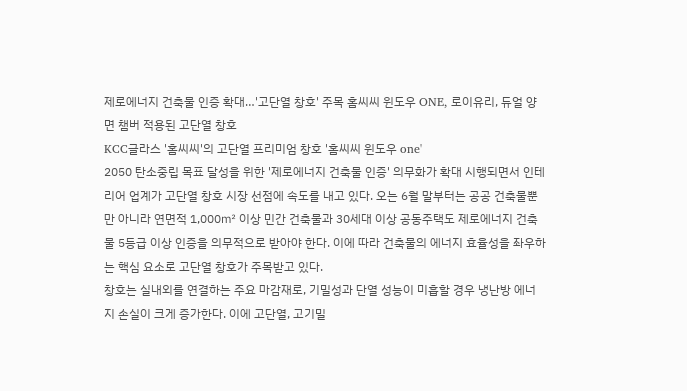제로에너지 건축물 인증 확대…'고단열 창호' 주목 홈씨씨 윈도우 ONE, 로이유리, 듀얼 양면 챔버 적용된 고단열 창호
KCC글라스 '홈씨씨'의 고단열 프리미엄 창호 '홈씨씨 윈도우 one'
2050 탄소중립 목표 달성을 위한 '제로에너지 건축물 인증' 의무화가 확대 시행되면서 인테리어 업계가 고단열 창호 시장 선점에 속도를 내고 있다. 오는 6월 말부터는 공공 건축물뿐만 아니라 연면적 1,000㎡ 이상 민간 건축물과 30세대 이상 공동주택도 제로에너지 건축물 5등급 이상 인증을 의무적으로 받아야 한다. 이에 따라 건축물의 에너지 효율성을 좌우하는 핵심 요소로 고단열 창호가 주목받고 있다.
창호는 실내외를 연결하는 주요 마감재로, 기밀성과 단열 성능이 미흡할 경우 냉난방 에너지 손실이 크게 증가한다. 이에 고단열, 고기밀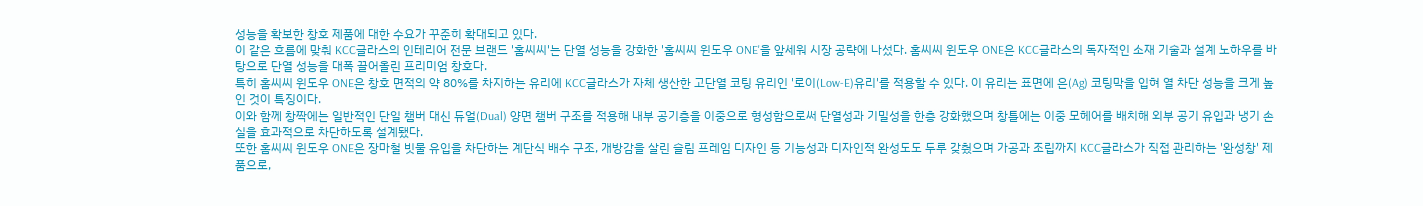성능을 확보한 창호 제품에 대한 수요가 꾸준히 확대되고 있다.
이 같은 흐름에 맞춰 KCC글라스의 인테리어 전문 브랜드 '홈씨씨'는 단열 성능을 강화한 '홈씨씨 윈도우 ONE'을 앞세워 시장 공략에 나섰다. 홈씨씨 윈도우 ONE은 KCC글라스의 독자적인 소재 기술과 설계 노하우를 바탕으로 단열 성능을 대폭 끌어올린 프리미엄 창호다.
특히 홈씨씨 윈도우 ONE은 창호 면적의 약 80%를 차지하는 유리에 KCC글라스가 자체 생산한 고단열 코팅 유리인 '로이(Low-E)유리'를 적용할 수 있다. 이 유리는 표면에 은(Ag) 코팅막을 입혀 열 차단 성능을 크게 높인 것이 특징이다.
이와 함께 창짝에는 일반적인 단일 챔버 대신 듀얼(Dual) 양면 챔버 구조를 적용해 내부 공기층을 이중으로 형성함으로써 단열성과 기밀성을 한층 강화했으며 창틀에는 이중 모헤어를 배치해 외부 공기 유입과 냉기 손실을 효과적으로 차단하도록 설계됐다.
또한 홈씨씨 윈도우 ONE은 장마철 빗물 유입을 차단하는 계단식 배수 구조, 개방감을 살린 슬림 프레임 디자인 등 기능성과 디자인적 완성도도 두루 갖췄으며 가공과 조립까지 KCC글라스가 직접 관리하는 '완성창' 제품으로,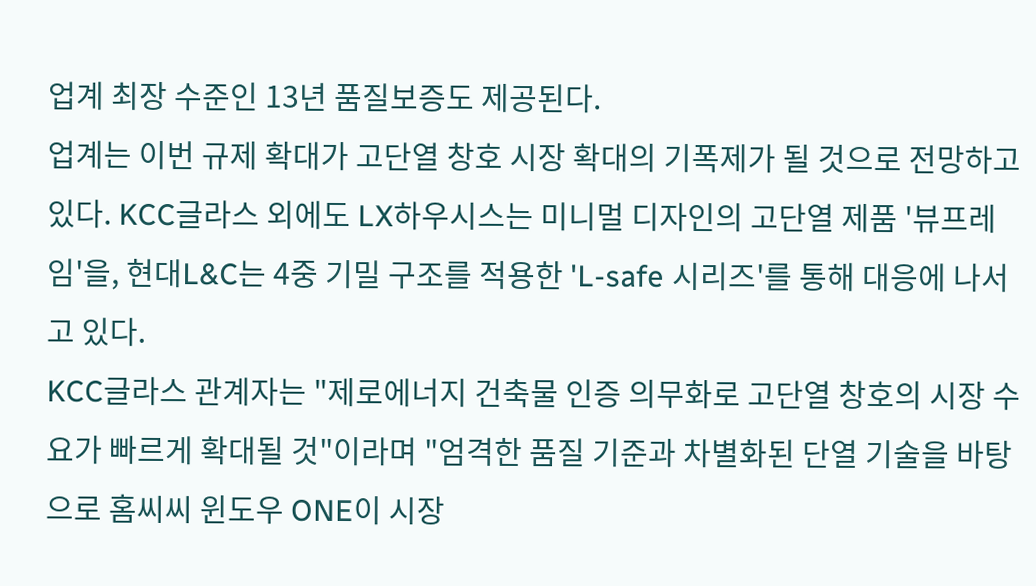업계 최장 수준인 13년 품질보증도 제공된다.
업계는 이번 규제 확대가 고단열 창호 시장 확대의 기폭제가 될 것으로 전망하고 있다. KCC글라스 외에도 LX하우시스는 미니멀 디자인의 고단열 제품 '뷰프레임'을, 현대L&C는 4중 기밀 구조를 적용한 'L-safe 시리즈'를 통해 대응에 나서고 있다.
KCC글라스 관계자는 "제로에너지 건축물 인증 의무화로 고단열 창호의 시장 수요가 빠르게 확대될 것"이라며 "엄격한 품질 기준과 차별화된 단열 기술을 바탕으로 홈씨씨 윈도우 ONE이 시장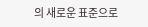의 새로운 표준으로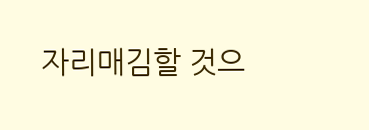자리매김할 것으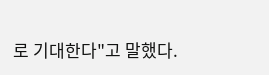로 기대한다"고 말했다.